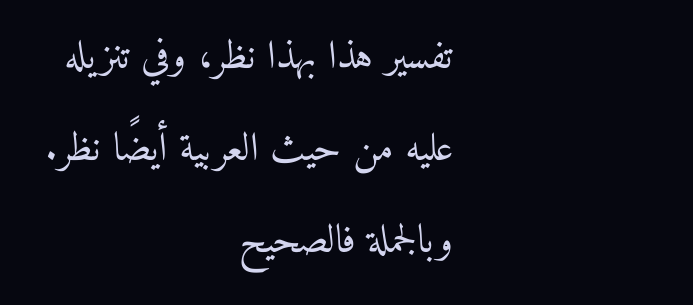تفسير هذا بهذا نظر، وفي تنزيله عليه من حيث العربية أيضًا نظر. وبالجملة فالصحيح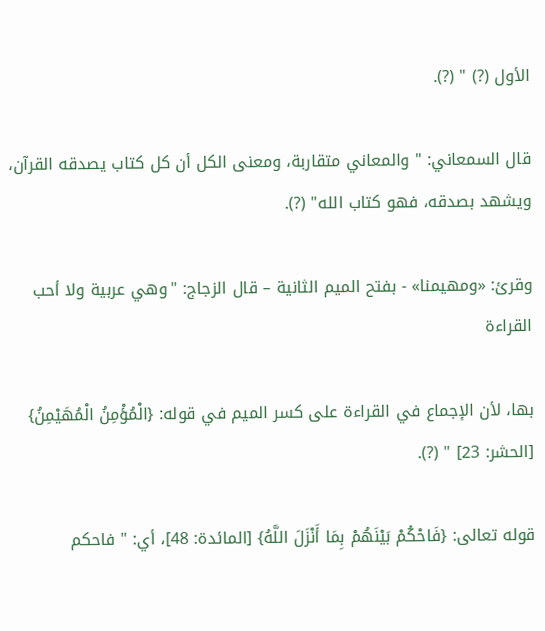الأول (?) " (?).

قال السمعاني: " والمعاني متقاربة، ومعنى الكل أن كل كتاب يصدقه القرآن، ويشهد بصدقه، فهو كتاب الله" (?).

وقرئ: «ومهيمنا» - بفتح الميم الثانية – قال الزجاج: "وهي عربية ولا أحب القراءة

بها، لأن الإجماع في القراءة على كسر الميم في قوله: {الْمُؤْمِنُ الْمُهَيْمِنُ} [الحشر: 23] " (?).

قوله تعالى: {فَاحْكُمْ بَيْنَهُمْ بِمَا أَنْزَلَ اللَّهُ} [المائدة: 48]، أي: " فاحكم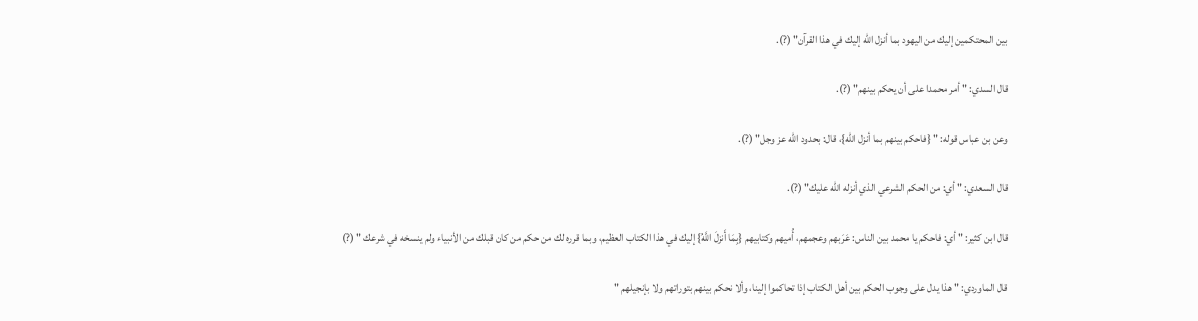بين المحتكمين إليك من اليهود بما أنزل الله إليك في هذا القرآن" (?).

قال السدي: " أمر محمدا على أن يحكم بينهم" (?).

وعن بن عباس قوله: " {فاحكم بينهم بما أنزل الله}، قال: بحدود الله عز وجل" (?).

قال السعدي: " أي: من الحكم الشرعي الذي أنزله الله عليك" (?).

قال ابن كثير: " أي: فاحكم يا محمد بين الناس: عَرَبهم وعجمهم، أُميهم وكتابيهم {بِمَا أَنزلَ اللَّهُ} إليك في هذا الكتاب العظيم، وبما قرره لك من حكم من كان قبلك من الأنبياء ولم ينسخه في شرعك " (?)

قال الماوردي: " هذا يدل على وجوب الحكم بين أهل الكتاب إذا تحاكموا إلينا، وألا نحكم بينهم بتوراتهم ولا بإنجيلهم "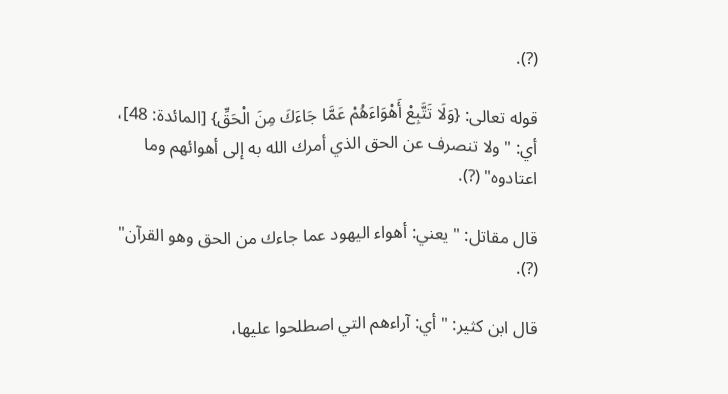(?).

قوله تعالى: {وَلَا تَتَّبِعْ أَهْوَاءَهُمْ عَمَّا جَاءَكَ مِنَ الْحَقِّ} [المائدة: 48]، أي: " ولا تنصرف عن الحق الذي أمرك الله به إلى أهوائهم وما اعتادوه" (?).

قال مقاتل: " يعني: أهواء اليهود عما جاءك من الحق وهو القرآن" (?).

قال ابن كثير: " أي: آراءهم التي اصطلحوا عليها،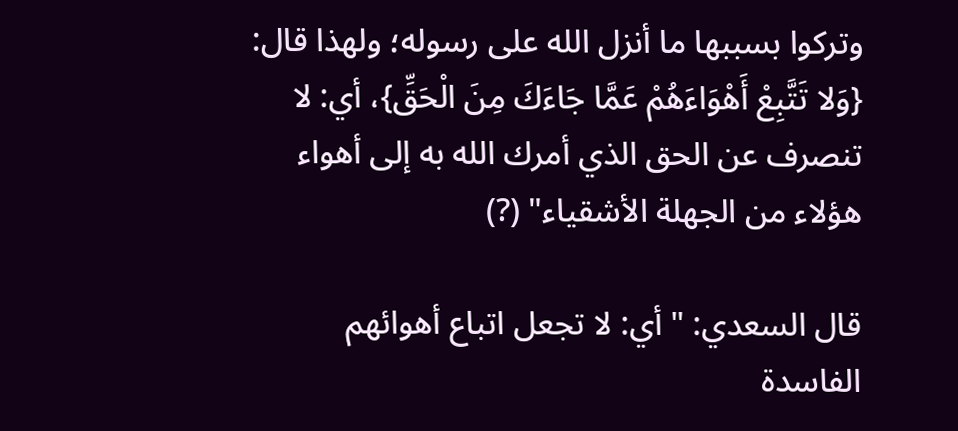وتركوا بسببها ما أنزل الله على رسوله؛ ولهذا قال: {وَلا تَتَّبِعْ أَهْوَاءَهُمْ عَمَّا جَاءَكَ مِنَ الْحَقِّ}، أي: لا تنصرف عن الحق الذي أمرك الله به إلى أهواء هؤلاء من الجهلة الأشقياء" (?)

قال السعدي: " أي: لا تجعل اتباع أهوائهم الفاسدة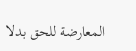المعارضة للحق بدلا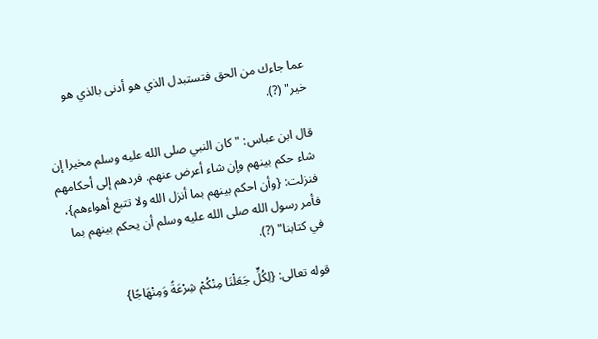عما جاءك من الحق فتستبدل الذي هو أدنى بالذي هو خير" (?).

قال ابن عباس: " كان النبي صلى الله عليه وسلم مخيرا إن شاء حكم بينهم وإن شاء أعرض عنهم. فردهم إلى أحكامهم فنزلت: {وأن احكم بينهم بما أنزل الله ولا تتبع أهواءهم}، فأمر رسول الله صلى الله عليه وسلم أن يحكم بينهم بما في كتابنا" (?).

قوله تعالى: {لِكُلٍّ جَعَلْنَا مِنْكُمْ شِرْعَةً وَمِنْهَاجًا}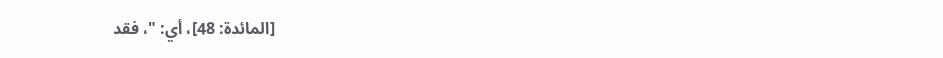[المائدة: 48]، أي: "، فقد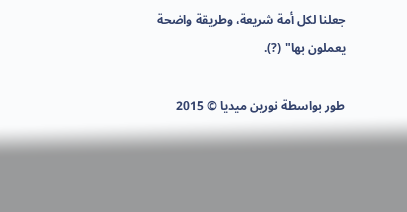جعلنا لكل أمة شريعة، وطريقة واضحة يعملون بها" (?).

طور بواسطة نورين ميديا © 2015